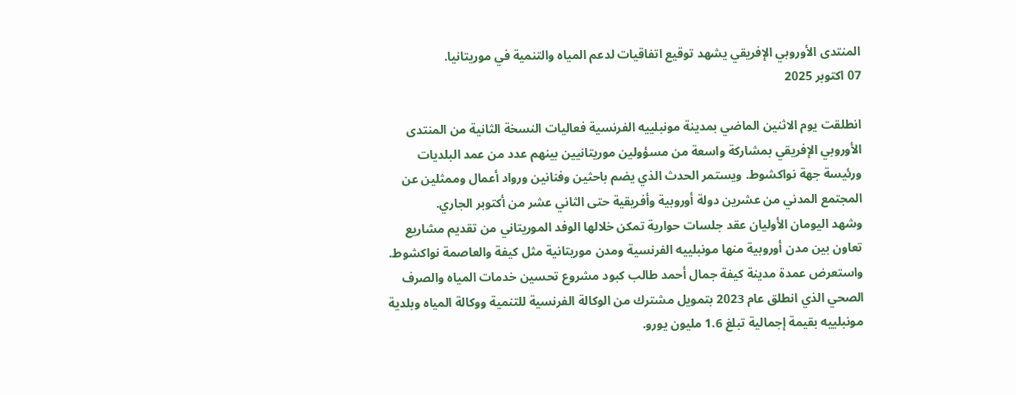المنتدى الأوروبي الإفريقي يشهد توقيع اتفاقيات لدعم المياه والتنمية في موريتانيا.
07 اكتوبر 2025

انطلقت يوم الاثنين الماضي بمدينة مونبلييه الفرنسية فعاليات النسخة الثانية من المنتدى الأوروبي الإفريقي بمشاركة واسعة من مسؤولين موريتانيين بينهم عدد من عمد البلديات ورئيسة جهة نواكشوط. ويستمر الحدث الذي يضم باحثين وفنانين ورواد أعمال وممثلين عن المجتمع المدني من عشرين دولة أوروبية وأفريقية حتى الثاني عشر من أكتوبر الجاري.
وشهد اليومان الأوليان عقد جلسات حوارية تمكن خلالها الوفد الموريتاني من تقديم مشاريع تعاون بين مدن أوروبية منها مونبلييه الفرنسية ومدن موريتانية مثل كيفة والعاصمة نواكشوط.
واستعرض عمدة مدينة كيفة جمال أحمد طالب كبود مشروع تحسين خدمات المياه والصرف الصحي الذي انطلق عام 2023 بتمويل مشترك من الوكالة الفرنسية للتنمية ووكالة المياه وبلدية مونبلييه بقيمة إجمالية تبلغ 1.6 مليون يورو.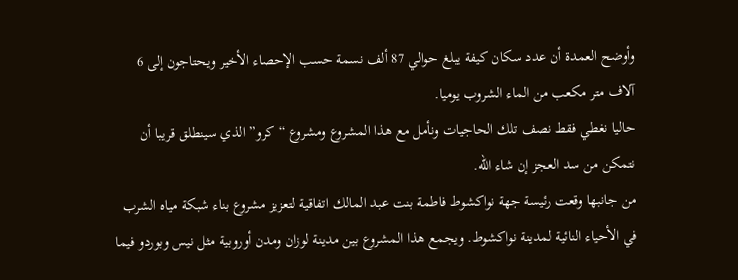وأوضح العمدة أن عدد سكان كيفة يبلغ حوالي 87 ألف نسمة حسب الإحصاء الأخير ويحتاجون إلى 6 آلاف متر مكعب من الماء الشروب يوميا.
حاليا نغطي فقط نصف تلك الحاجيات ونأمل مع هذا المشروع ومشروع “كرو” الذي سينطلق قريبا أن نتمكن من سد العجز إن شاء الله.
من جانبها وقعت رئيسة جهة نواكشوط فاطمة بنت عبد المالك اتفاقية لتعزيز مشروع بناء شبكة مياه الشرب في الأحياء النائية لمدينة نواكشوط. ويجمع هذا المشروع بين مدينة لوزان ومدن أوروبية مثل نيس وبوردو فيما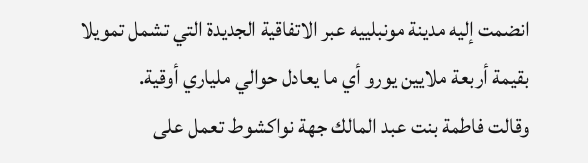انضمت إليه مدينة مونبلييه عبر الاتفاقية الجديدة التي تشمل تمويلا بقيمة أربعة ملايين يورو أي ما يعادل حوالي ملياري أوقية.
وقالت فاطمة بنت عبد المالك جهة نواكشوط تعمل على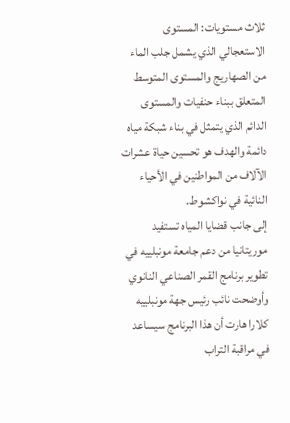ثلاث مستويات: المستوى الاستعجالي الذي يشمل جلب الماء من الصهاريج والمستوى المتوسط المتعلق ببناء حنفيات والمستوى الدائم الذي يتمثل في بناء شبكة مياه دائمة والهدف هو تحسين حياة عشرات الآلاف من المواطنين في الأحياء النائية في نواكشوط.
إلى جانب قضايا المياه تستفيد موريتانيا من دعم جامعة مونبلييه في تطوير برنامج القمر الصناعي النانوي وأوضحت نائب رئيس جهة مونبلييه كلارا هارت أن هذا البرنامج سيساعد في مراقبة التراب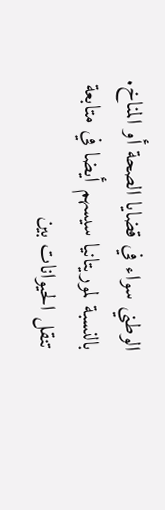الوطني سواء في قضايا الصحة أو المناخ. بالنسبة لموريتانيا سيسهم أيضا في متابعة تنقل الحيوانات بين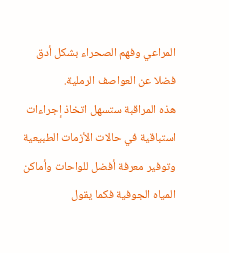المراعي وفهم الصحراء بشكل أدق فضلا عن العواصف الرملية.
هذه المراقبة ستسهل اتخاذ إجراءات استباقية في حالات الأزمات الطبيعية وتوفير معرفة أفضل للواحات وأماكن المياه الجوفية فكما يقول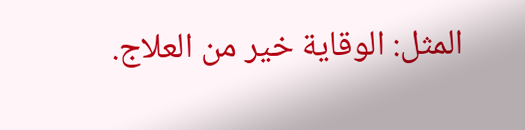المثل: الوقاية خير من العلاج.